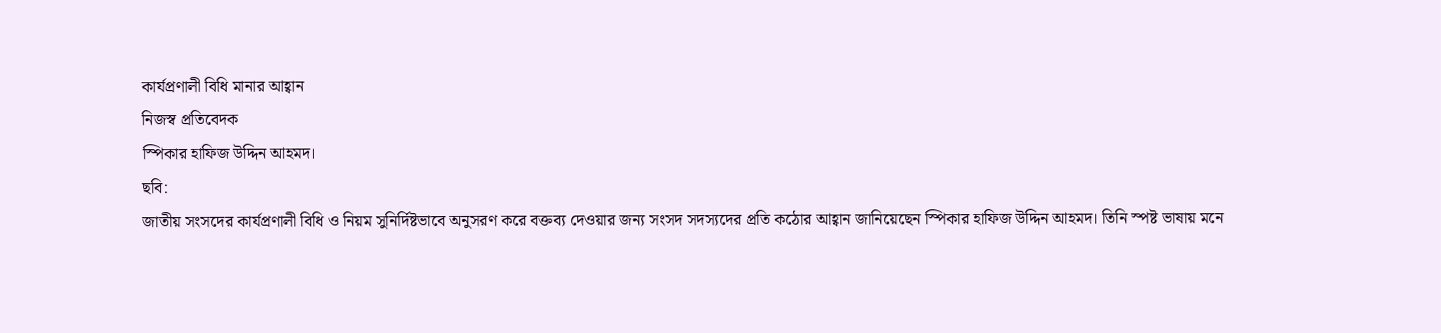কার্যপ্রণালী বিধি মানার আহ্বান
নিজস্ব প্রতিবেদক
স্পিকার হাফিজ উদ্দিন আহমদ।
ছবি:
জাতীয় সংসদের কার্যপ্রণালী বিধি ও নিয়ম সুনির্দিষ্টভাবে অনুসরণ করে বক্তব্য দেওয়ার জন্য সংসদ সদস্যদের প্রতি কঠোর আহ্বান জানিয়েছেন স্পিকার হাফিজ উদ্দিন আহমদ। তিনি স্পষ্ট ভাষায় মনে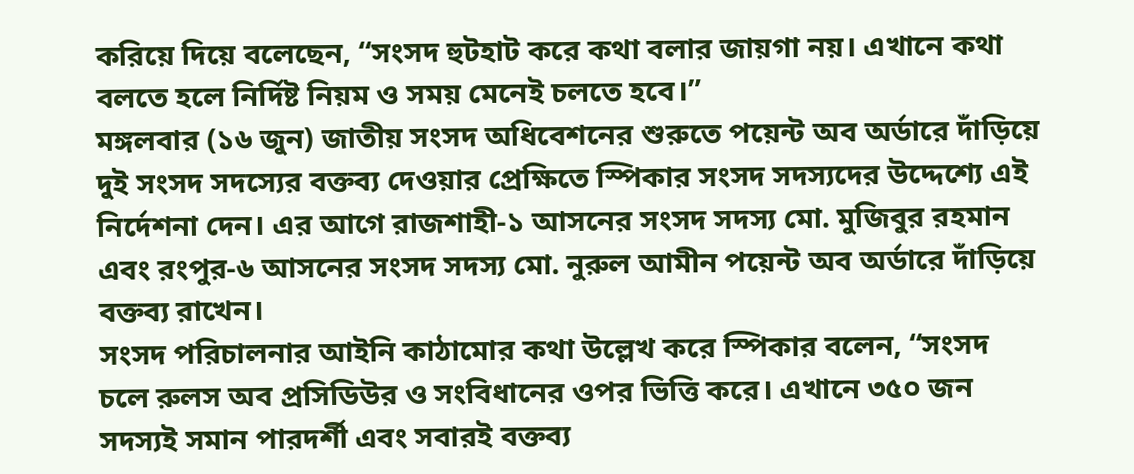করিয়ে দিয়ে বলেছেন, “সংসদ হুটহাট করে কথা বলার জায়গা নয়। এখানে কথা বলতে হলে নির্দিষ্ট নিয়ম ও সময় মেনেই চলতে হবে।”
মঙ্গলবার (১৬ জুন) জাতীয় সংসদ অধিবেশনের শুরুতে পয়েন্ট অব অর্ডারে দাঁড়িয়ে দুই সংসদ সদস্যের বক্তব্য দেওয়ার প্রেক্ষিতে স্পিকার সংসদ সদস্যদের উদ্দেশ্যে এই নির্দেশনা দেন। এর আগে রাজশাহী-১ আসনের সংসদ সদস্য মো. মুজিবুর রহমান এবং রংপুর-৬ আসনের সংসদ সদস্য মো. নুরুল আমীন পয়েন্ট অব অর্ডারে দাঁড়িয়ে বক্তব্য রাখেন।
সংসদ পরিচালনার আইনি কাঠামোর কথা উল্লেখ করে স্পিকার বলেন, “সংসদ চলে রুলস অব প্রসিডিউর ও সংবিধানের ওপর ভিত্তি করে। এখানে ৩৫০ জন সদস্যই সমান পারদর্শী এবং সবারই বক্তব্য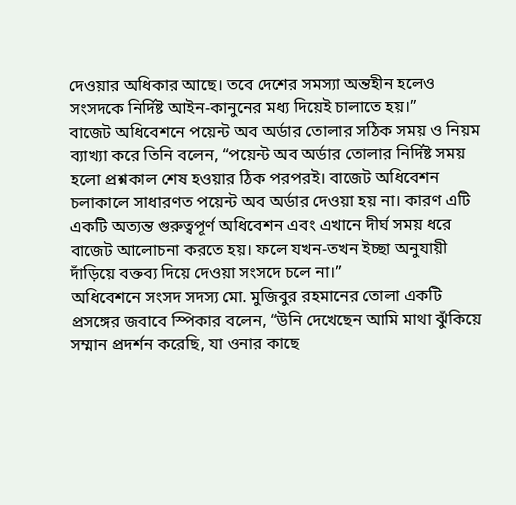দেওয়ার অধিকার আছে। তবে দেশের সমস্যা অন্তহীন হলেও সংসদকে নির্দিষ্ট আইন-কানুনের মধ্য দিয়েই চালাতে হয়।”
বাজেট অধিবেশনে পয়েন্ট অব অর্ডার তোলার সঠিক সময় ও নিয়ম ব্যাখ্যা করে তিনি বলেন, “পয়েন্ট অব অর্ডার তোলার নির্দিষ্ট সময় হলো প্রশ্নকাল শেষ হওয়ার ঠিক পরপরই। বাজেট অধিবেশন চলাকালে সাধারণত পয়েন্ট অব অর্ডার দেওয়া হয় না। কারণ এটি একটি অত্যন্ত গুরুত্বপূর্ণ অধিবেশন এবং এখানে দীর্ঘ সময় ধরে বাজেট আলোচনা করতে হয়। ফলে যখন-তখন ইচ্ছা অনুযায়ী দাঁড়িয়ে বক্তব্য দিয়ে দেওয়া সংসদে চলে না।”
অধিবেশনে সংসদ সদস্য মো. মুজিবুর রহমানের তোলা একটি প্রসঙ্গের জবাবে স্পিকার বলেন, “উনি দেখেছেন আমি মাথা ঝুঁকিয়ে সম্মান প্রদর্শন করেছি, যা ওনার কাছে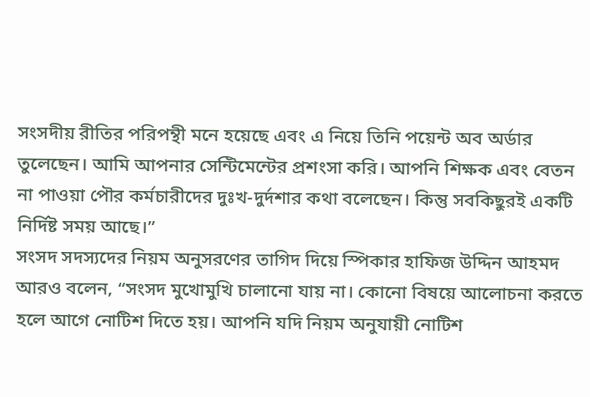সংসদীয় রীতির পরিপন্থী মনে হয়েছে এবং এ নিয়ে তিনি পয়েন্ট অব অর্ডার তুলেছেন। আমি আপনার সেন্টিমেন্টের প্রশংসা করি। আপনি শিক্ষক এবং বেতন না পাওয়া পৌর কর্মচারীদের দুঃখ-দুর্দশার কথা বলেছেন। কিন্তু সবকিছুরই একটি নির্দিষ্ট সময় আছে।”
সংসদ সদস্যদের নিয়ম অনুসরণের তাগিদ দিয়ে স্পিকার হাফিজ উদ্দিন আহমদ আরও বলেন, “সংসদ মুখোমুখি চালানো যায় না। কোনো বিষয়ে আলোচনা করতে হলে আগে নোটিশ দিতে হয়। আপনি যদি নিয়ম অনুযায়ী নোটিশ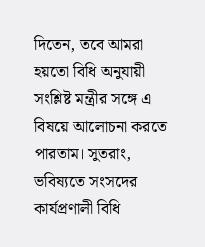দিতেন, তবে আমরা হয়তো বিধি অনুযায়ী সংশ্লিষ্ট মন্ত্রীর সঙ্গে এ বিষয়ে আলোচনা করতে পারতাম। সুতরাং, ভবিষ্যতে সংসদের কার্যপ্রণালী বিধি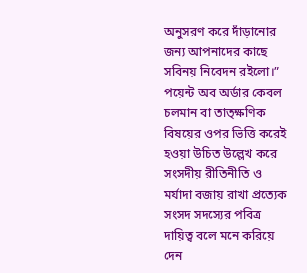অনুসরণ করে দাঁড়ানোর জন্য আপনাদের কাছে সবিনয় নিবেদন রইলো।”
পয়েন্ট অব অর্ডার কেবল চলমান বা তাত্ক্ষণিক বিষয়ের ওপর ভিত্তি করেই হওয়া উচিত উল্লেখ করে সংসদীয় রীতিনীতি ও মর্যাদা বজায় রাখা প্রত্যেক সংসদ সদস্যের পবিত্র দায়িত্ব বলে মনে করিয়ে দেন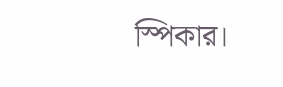স্পিকার।